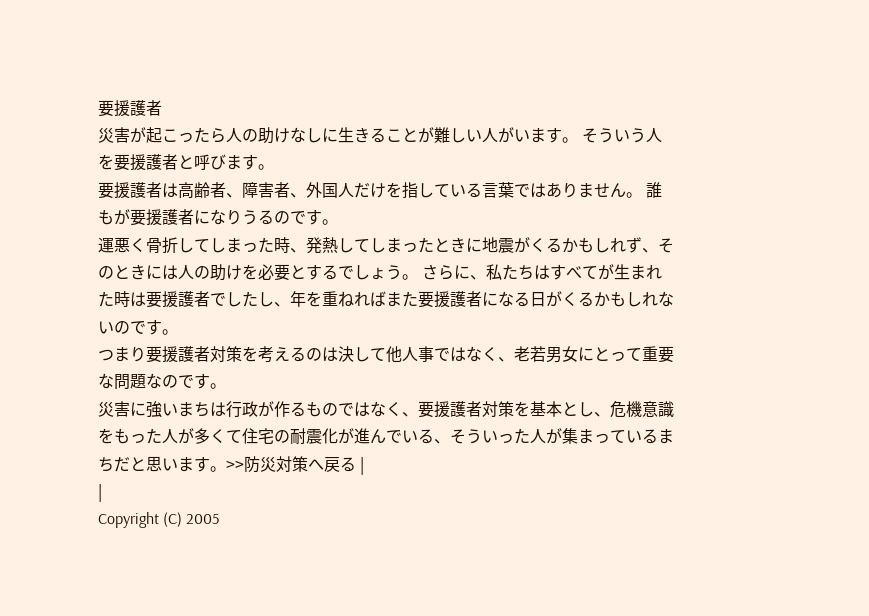要援護者
災害が起こったら人の助けなしに生きることが難しい人がいます。 そういう人を要援護者と呼びます。
要援護者は高齢者、障害者、外国人だけを指している言葉ではありません。 誰もが要援護者になりうるのです。
運悪く骨折してしまった時、発熱してしまったときに地震がくるかもしれず、そのときには人の助けを必要とするでしょう。 さらに、私たちはすべてが生まれた時は要援護者でしたし、年を重ねればまた要援護者になる日がくるかもしれないのです。
つまり要援護者対策を考えるのは決して他人事ではなく、老若男女にとって重要な問題なのです。
災害に強いまちは行政が作るものではなく、要援護者対策を基本とし、危機意識をもった人が多くて住宅の耐震化が進んでいる、そういった人が集まっているまちだと思います。>>防災対策へ戻る |
|
Copyright (C) 2005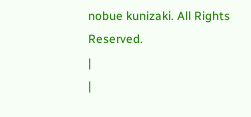nobue kunizaki. All Rights Reserved.
|
|